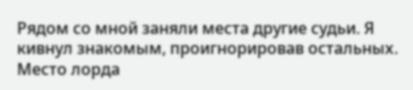Рядом со мной заняли места другие судьи. Я кивнул знакомым, проигнорировав остальных. Место лорда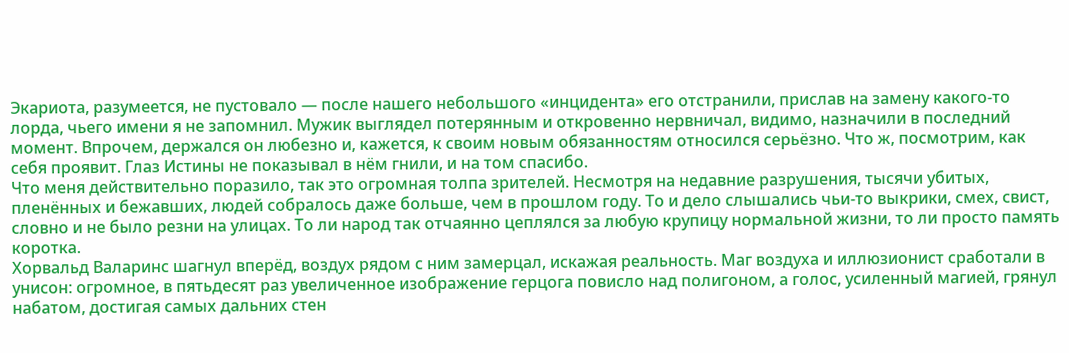Экариота, разумеется, не пустовало — после нашего небольшого «инцидента» его отстранили, прислав на замену какого-то лорда, чьего имени я не запомнил. Мужик выглядел потерянным и откровенно нервничал, видимо, назначили в последний момент. Впрочем, держался он любезно и, кажется, к своим новым обязанностям относился серьёзно. Что ж, посмотрим, как себя проявит. Глаз Истины не показывал в нём гнили, и на том спасибо.
Что меня действительно поразило, так это огромная толпа зрителей. Несмотря на недавние разрушения, тысячи убитых, пленённых и бежавших, людей собралось даже больше, чем в прошлом году. То и дело слышались чьи-то выкрики, смех, свист, словно и не было резни на улицах. То ли народ так отчаянно цеплялся за любую крупицу нормальной жизни, то ли просто память коротка.
Хорвальд Валаринс шагнул вперёд, воздух рядом с ним замерцал, искажая реальность. Маг воздуха и иллюзионист сработали в унисон: огромное, в пятьдесят раз увеличенное изображение герцога повисло над полигоном, а голос, усиленный магией, грянул набатом, достигая самых дальних стен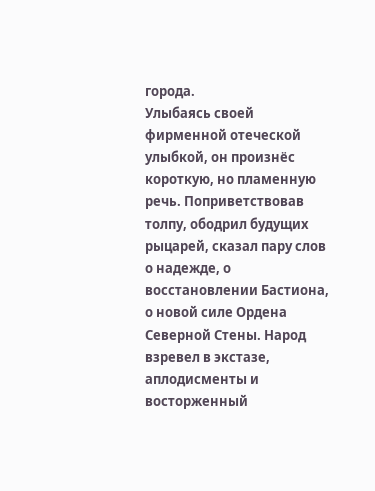города.
Улыбаясь своей фирменной отеческой улыбкой, он произнёс короткую, но пламенную речь. Поприветствовав толпу, ободрил будущих рыцарей, сказал пару слов о надежде, о восстановлении Бастиона, о новой силе Ордена Северной Стены. Народ взревел в экстазе, аплодисменты и восторженный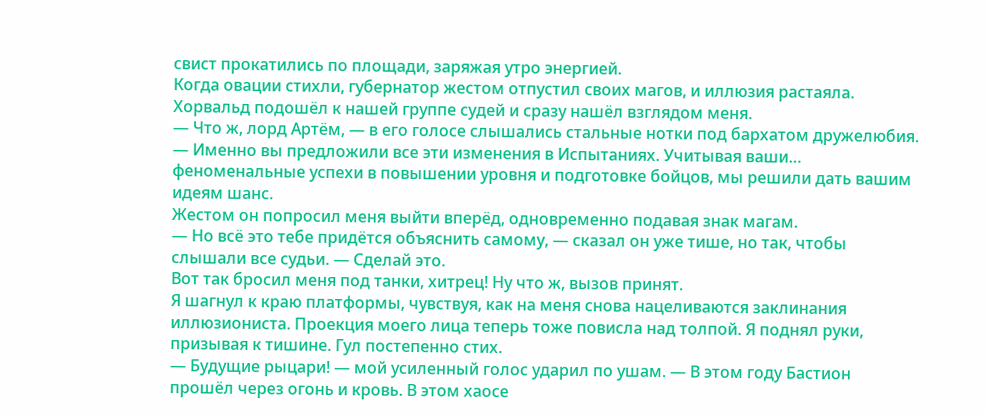свист прокатились по площади, заряжая утро энергией.
Когда овации стихли, губернатор жестом отпустил своих магов, и иллюзия растаяла. Хорвальд подошёл к нашей группе судей и сразу нашёл взглядом меня.
— Что ж, лорд Артём, — в его голосе слышались стальные нотки под бархатом дружелюбия. — Именно вы предложили все эти изменения в Испытаниях. Учитывая ваши… феноменальные успехи в повышении уровня и подготовке бойцов, мы решили дать вашим идеям шанс.
Жестом он попросил меня выйти вперёд, одновременно подавая знак магам.
— Но всё это тебе придётся объяснить самому, — сказал он уже тише, но так, чтобы слышали все судьи. — Сделай это.
Вот так бросил меня под танки, хитрец! Ну что ж, вызов принят.
Я шагнул к краю платформы, чувствуя, как на меня снова нацеливаются заклинания иллюзиониста. Проекция моего лица теперь тоже повисла над толпой. Я поднял руки, призывая к тишине. Гул постепенно стих.
— Будущие рыцари! — мой усиленный голос ударил по ушам. — В этом году Бастион прошёл через огонь и кровь. В этом хаосе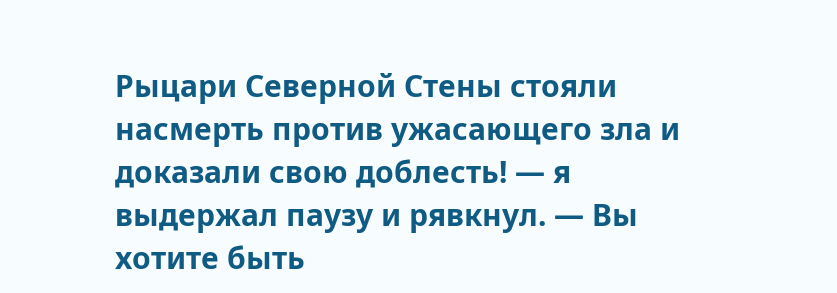Рыцари Северной Стены стояли насмерть против ужасающего зла и доказали свою доблесть! — я выдержал паузу и рявкнул. — Вы хотите быть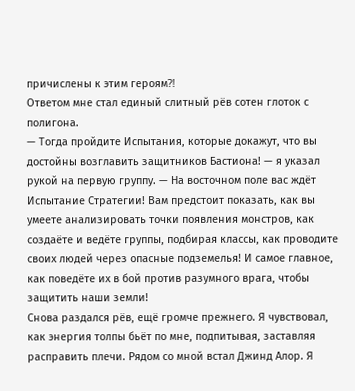причислены к этим героям⁈
Ответом мне стал единый слитный рёв сотен глоток с полигона.
— Тогда пройдите Испытания, которые докажут, что вы достойны возглавить защитников Бастиона! — я указал рукой на первую группу. — На восточном поле вас ждёт Испытание Стратегии! Вам предстоит показать, как вы умеете анализировать точки появления монстров, как создаёте и ведёте группы, подбирая классы, как проводите своих людей через опасные подземелья! И самое главное, как поведёте их в бой против разумного врага, чтобы защитить наши земли!
Снова раздался рёв, ещё громче прежнего. Я чувствовал, как энергия толпы бьёт по мне, подпитывая, заставляя расправить плечи. Рядом со мной встал Джинд Алор. Я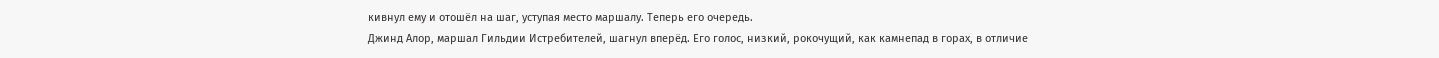кивнул ему и отошёл на шаг, уступая место маршалу. Теперь его очередь.
Джинд Алор, маршал Гильдии Истребителей, шагнул вперёд. Его голос, низкий, рокочущий, как камнепад в горах, в отличие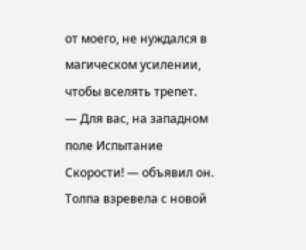от моего, не нуждался в магическом усилении, чтобы вселять трепет.
— Для вас, на западном поле Испытание Скорости! — объявил он.
Толпа взревела с новой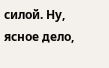силой. Ну, ясное дело,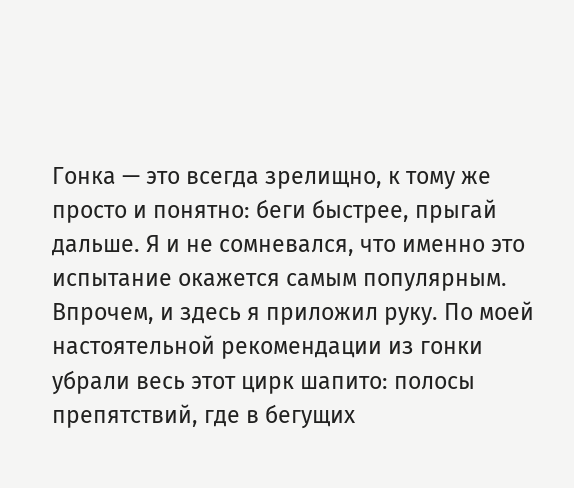Гонка — это всегда зрелищно, к тому же просто и понятно: беги быстрее, прыгай дальше. Я и не сомневался, что именно это испытание окажется самым популярным.
Впрочем, и здесь я приложил руку. По моей настоятельной рекомендации из гонки убрали весь этот цирк шапито: полосы препятствий, где в бегущих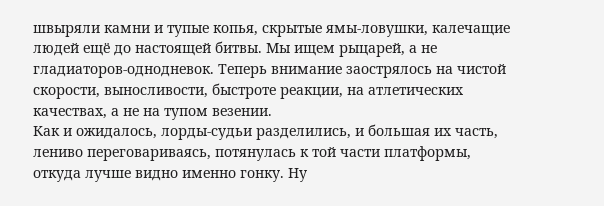швыряли камни и тупые копья, скрытые ямы-ловушки, калечащие людей ещё до настоящей битвы. Мы ищем рыцарей, а не гладиаторов-однодневок. Теперь внимание заострялось на чистой скорости, выносливости, быстроте реакции, на атлетических качествах, а не на тупом везении.
Как и ожидалось, лорды-судьи разделились, и большая их часть, лениво переговариваясь, потянулась к той части платформы, откуда лучше видно именно гонку. Ну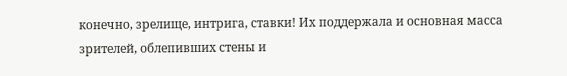конечно, зрелище, интрига, ставки! Их поддержала и основная масса зрителей, облепивших стены и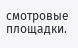смотровые площадки.